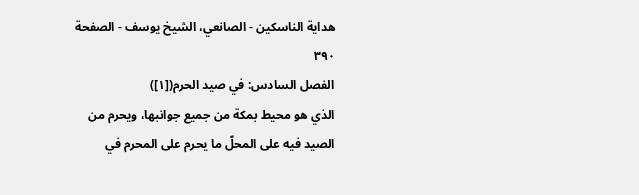هداية الناسكين - الصانعي، الشيخ يوسف - الصفحة ٣٩٠
الفصل السادس: في صيد الحرم([١])
الذي هو محيط بمكة من جميع جوانبها، ويحرم من الصيد فيه على المحلّ ما يحرم على المحرم في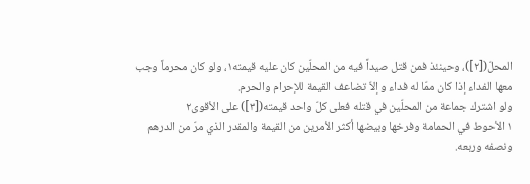المحلّ([٢])، وحينئذ فمن قتل صيداً فيه من المحلّين كان عليه قيمته١، ولو كان محرماً وجب معها الفداء إذا كان ممّا له فداء و إلاّ تضاعف القيمة للإحرام والحرم.
ولو اشترك جماعة من المحلّين في قتله فعلى كلّ واحد قيمته([٣]) على الأقوى٢
١ الأحوط في الحمامة وفرخها وبيضها أكثر الأمرين من القيمة والمقدر الذي مرّ من الدرهم ونصفه وربعه.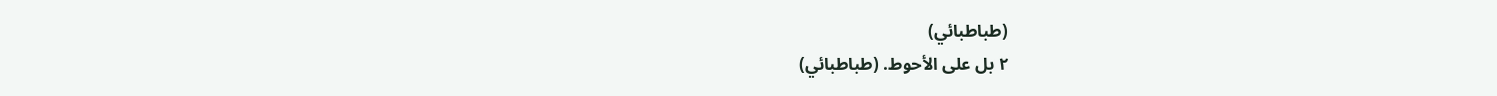(طباطبائي)
٢ بل على الأحوط. (طباطبائي)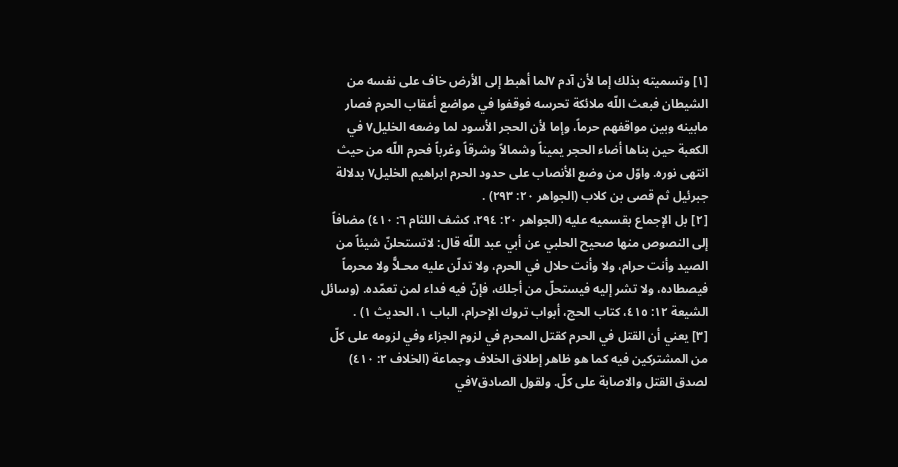[١] وتسميته بذلك إما لأن آدم ٧لما أهبط إلى الأرض خاف على نفسه من الشيطان فبعث اللّه ملائكة تحرسه فوقفوا في مواضع أعقاب الحرم فصار مابينه وبين مواقفهم حرماً، وإما لأن الحجر الأسود لما وضعه الخليل٧ في الكعبة حين بناها أضاء الحجر يميناً وشمالاً وشرقاً وغرباً فحرم اللّه من حيث انتهى نوره. واوّل من وضع الأنصاب على حدود الحرم ابراهيم الخليل٧ بدلالة جبرئيل ثم قصى بن كلاب (الجواهر ٢٠: ٢٩٣) .
[٢] بل الإجماع بقسميه عليه (الجواهر ٢٠: ٢٩٤، كشف اللثام ٦: ٤١٠) مضافاً إلى النصوص منها صحيح الحلبي عن أبي عبد اللّه قال: لاتستحلنّ شيئاً من الصيد وأنت حرام، ولا وأنت حلال في الحرم، ولا تدلّن عليه محـلاًّ ولا محرماً فيصطاده، ولا تشر إليه فيستحلّ من أجلك، فإنّ فيه فداء لمن تعمّده. (وسائل الشيعة ١٢: ٤١٥، كتاب الحج، أبواب تروك الإحرام، الباب ١، الحديث ١) .
[٣] يعني أن القتل في الحرم كقتل المحرم في لزوم الجزاء وفي لزومه على كلّ من المشتركين فيه كما هو ظاهر إطلاق الخلاف وجماعة (الخلاف ٢: ٤١٠) لصدق القتل والاصابة على كلّ. ولقول الصادق٧في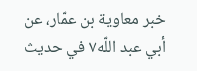خبر معاوية بن عمّار، عن أبي عبد اللّه٧ في حديث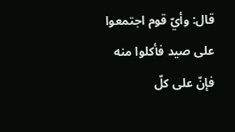قال: وأيّ قوم اجتمعوا على صيد فأكلوا منه فإنّ على كلّ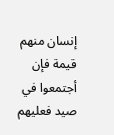إنسان منهم قيمة فإن أجتمعوا في صيد فعليهم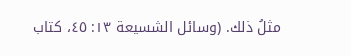مثلُ ذلك. (وسائل الشسيعة ١٣: ٤٥، كتاب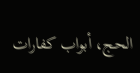الحج، أبواب كفارات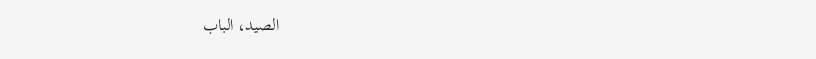الصيد، الباب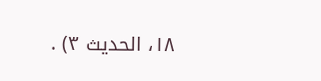١٨، الحديث ٣) .